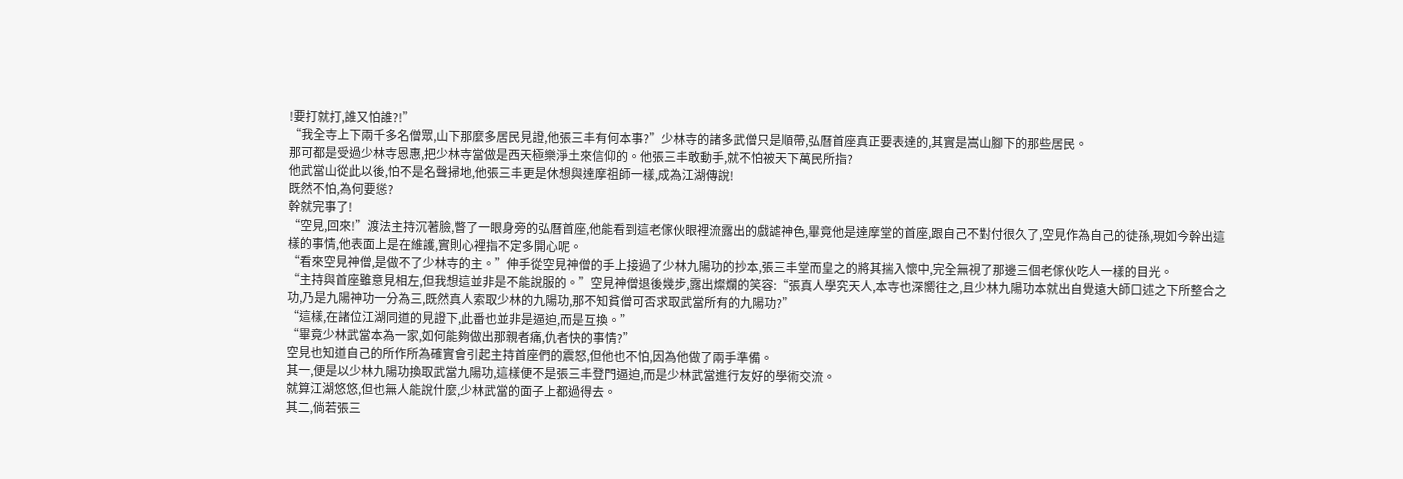!要打就打,誰又怕誰?!”
“我全寺上下兩千多名僧眾,山下那麼多居民見證,他張三丰有何本事?”少林寺的諸多武僧只是順帶,弘曆首座真正要表達的,其實是嵩山腳下的那些居民。
那可都是受過少林寺恩惠,把少林寺當做是西天極樂淨土來信仰的。他張三丰敢動手,就不怕被天下萬民所指?
他武當山從此以後,怕不是名聲掃地,他張三丰更是休想與達摩祖師一樣,成為江湖傳說!
既然不怕,為何要慫?
幹就完事了!
“空見,回來!”渡法主持沉著臉,瞥了一眼身旁的弘曆首座,他能看到這老傢伙眼裡流露出的戲謔神色,畢竟他是達摩堂的首座,跟自己不對付很久了,空見作為自己的徒孫,現如今幹出這樣的事情,他表面上是在維護,實則心裡指不定多開心呢。
“看來空見神僧,是做不了少林寺的主。”伸手從空見神僧的手上接過了少林九陽功的抄本,張三丰堂而皇之的將其揣入懷中,完全無視了那邊三個老傢伙吃人一樣的目光。
“主持與首座雖意見相左,但我想這並非是不能說服的。”空見神僧退後幾步,露出燦爛的笑容:“張真人學究天人,本寺也深嚮往之,且少林九陽功本就出自覺遠大師口述之下所整合之功,乃是九陽神功一分為三,既然真人索取少林的九陽功,那不知貧僧可否求取武當所有的九陽功?”
“這樣,在諸位江湖同道的見證下,此番也並非是逼迫,而是互換。”
“畢竟少林武當本為一家,如何能夠做出那親者痛,仇者快的事情?”
空見也知道自己的所作所為確實會引起主持首座們的震怒,但他也不怕,因為他做了兩手準備。
其一,便是以少林九陽功換取武當九陽功,這樣便不是張三丰登門逼迫,而是少林武當進行友好的學術交流。
就算江湖悠悠,但也無人能說什麼,少林武當的面子上都過得去。
其二,倘若張三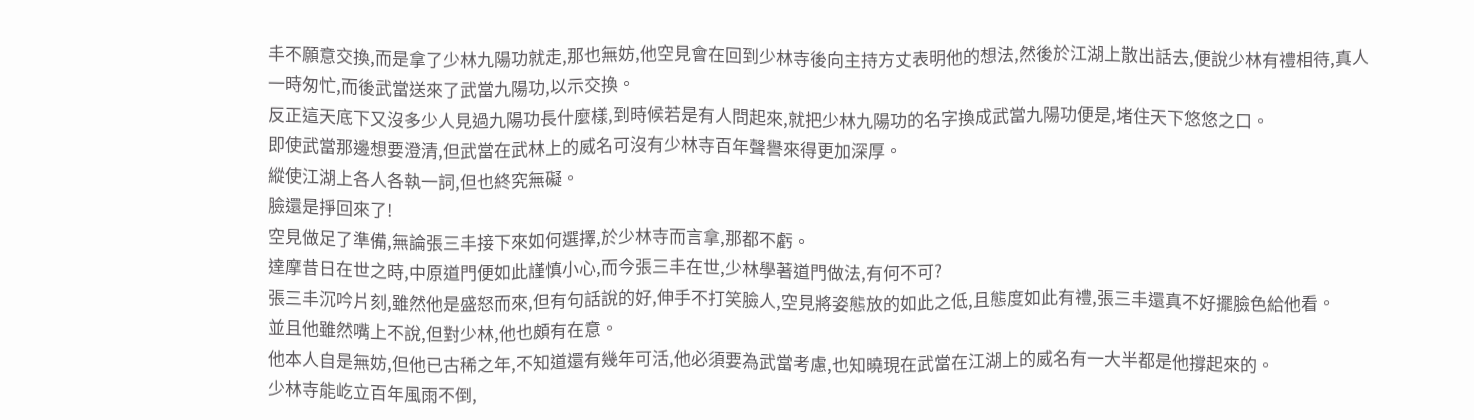丰不願意交換,而是拿了少林九陽功就走,那也無妨,他空見會在回到少林寺後向主持方丈表明他的想法,然後於江湖上散出話去,便說少林有禮相待,真人一時匆忙,而後武當送來了武當九陽功,以示交換。
反正這天底下又沒多少人見過九陽功長什麼樣,到時候若是有人問起來,就把少林九陽功的名字換成武當九陽功便是,堵住天下悠悠之口。
即使武當那邊想要澄清,但武當在武林上的威名可沒有少林寺百年聲譽來得更加深厚。
縱使江湖上各人各執一詞,但也終究無礙。
臉還是掙回來了!
空見做足了準備,無論張三丰接下來如何選擇,於少林寺而言拿,那都不虧。
達摩昔日在世之時,中原道門便如此謹慎小心,而今張三丰在世,少林學著道門做法,有何不可?
張三丰沉吟片刻,雖然他是盛怒而來,但有句話說的好,伸手不打笑臉人,空見將姿態放的如此之低,且態度如此有禮,張三丰還真不好擺臉色給他看。
並且他雖然嘴上不說,但對少林,他也頗有在意。
他本人自是無妨,但他已古稀之年,不知道還有幾年可活,他必須要為武當考慮,也知曉現在武當在江湖上的威名有一大半都是他撐起來的。
少林寺能屹立百年風雨不倒,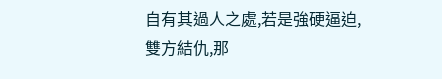自有其過人之處,若是強硬逼迫,雙方結仇,那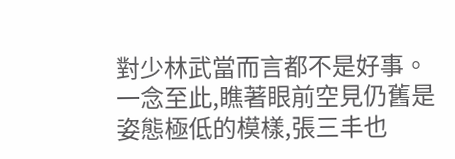對少林武當而言都不是好事。
一念至此,瞧著眼前空見仍舊是姿態極低的模樣,張三丰也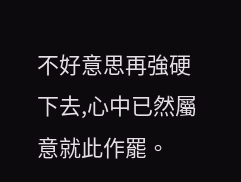不好意思再強硬下去,心中已然屬意就此作罷。